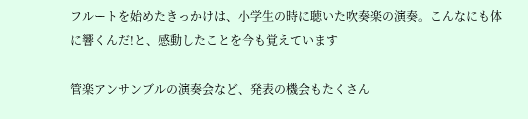フルートを始めたきっかけは、小学生の時に聴いた吹奏楽の演奏。こんなにも体に響くんだ!と、感動したことを今も覚えています

管楽アンサンブルの演奏会など、発表の機会もたくさん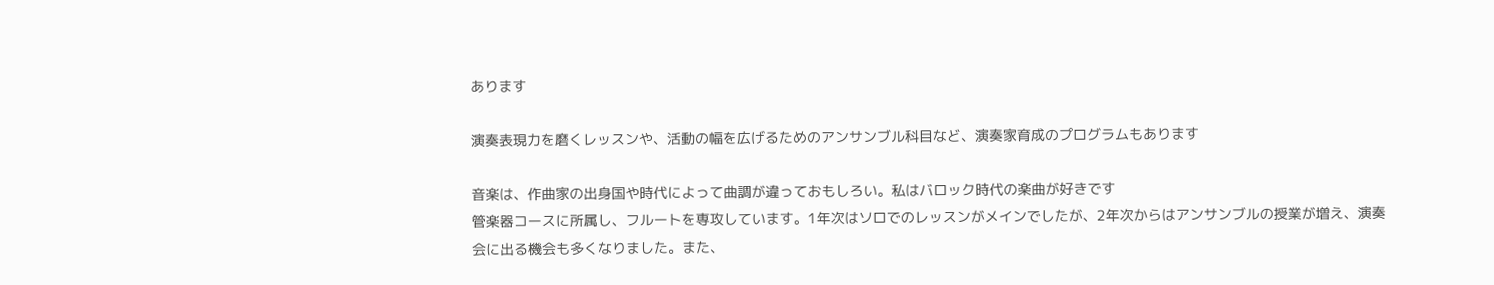あります

演奏表現力を磨くレッスンや、活動の幅を広げるためのアンサンブル科目など、演奏家育成のプログラムもあります

音楽は、作曲家の出身国や時代によって曲調が違っておもしろい。私はバロック時代の楽曲が好きです
管楽器コースに所属し、フルートを専攻しています。1年次はソロでのレッスンがメインでしたが、2年次からはアンサンブルの授業が増え、演奏会に出る機会も多くなりました。また、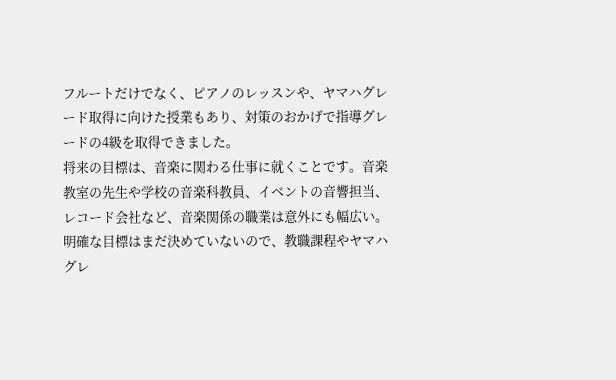フルートだけでなく、ピアノのレッスンや、ヤマハグレード取得に向けた授業もあり、対策のおかげで指導グレードの4級を取得できました。
将来の目標は、音楽に関わる仕事に就くことです。音楽教室の先生や学校の音楽科教員、イベントの音響担当、レコード会社など、音楽関係の職業は意外にも幅広い。明確な目標はまだ決めていないので、教職課程やヤマハグレ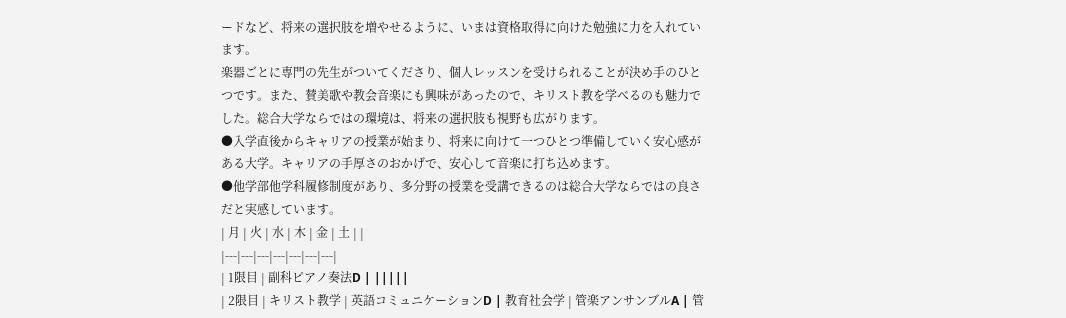ードなど、将来の選択肢を増やせるように、いまは資格取得に向けた勉強に力を入れています。
楽器ごとに専門の先生がついてくださり、個人レッスンを受けられることが決め手のひとつです。また、賛美歌や教会音楽にも興味があったので、キリスト教を学べるのも魅力でした。総合大学ならではの環境は、将来の選択肢も視野も広がります。
●入学直後からキャリアの授業が始まり、将来に向けて一つひとつ準備していく安心感がある大学。キャリアの手厚さのおかげで、安心して音楽に打ち込めます。
●他学部他学科履修制度があり、多分野の授業を受講できるのは総合大学ならではの良さだと実感しています。
| 月 | 火 | 水 | 木 | 金 | 土 | |
|---|---|---|---|---|---|---|
| 1限目 | 副科ピアノ奏法D | |||||
| 2限目 | キリスト教学 | 英語コミュニケーションD | 教育社会学 | 管楽アンサンブルA | 管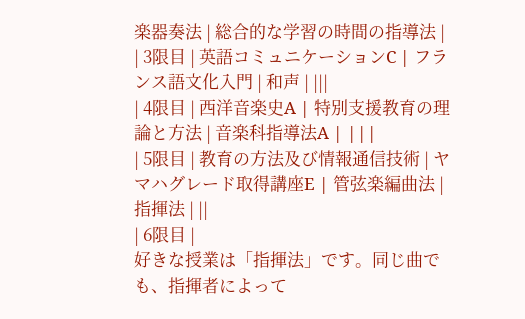楽器奏法 | 総合的な学習の時間の指導法 |
| 3限目 | 英語コミュニケーションC | フランス語文化入門 | 和声 | |||
| 4限目 | 西洋音楽史A | 特別支援教育の理論と方法 | 音楽科指導法A | |||
| 5限目 | 教育の方法及び情報通信技術 | ヤマハグレード取得講座E | 管弦楽編曲法 | 指揮法 | ||
| 6限目 |
好きな授業は「指揮法」です。同じ曲でも、指揮者によって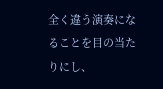全く違う演奏になることを目の当たりにし、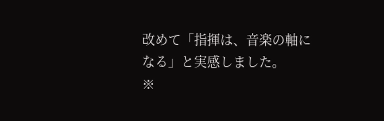改めて「指揮は、音楽の軸になる」と実感しました。
※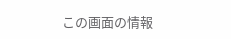この画面の情報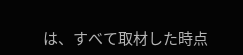は、すべて取材した時点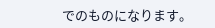でのものになります。